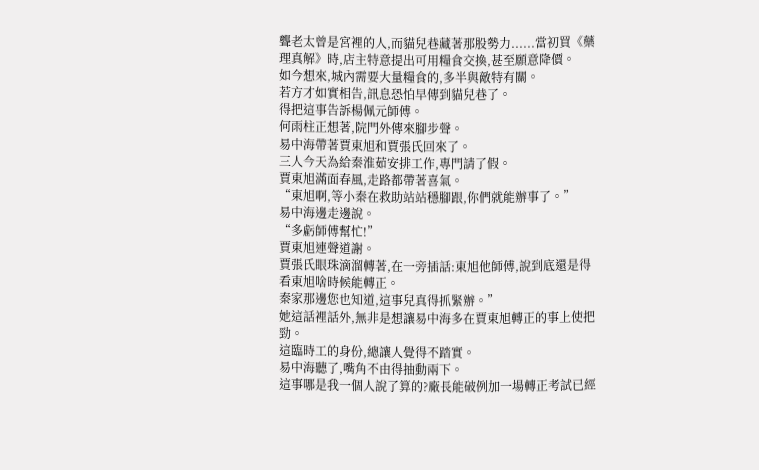聾老太曾是宮裡的人,而貓兒巷藏著那股勢力......當初買《藥理真解》時,店主特意提出可用糧食交換,甚至願意降價。
如今想來,城內需要大量糧食的,多半與敵特有關。
若方才如實相告,訊息恐怕早傳到貓兒巷了。
得把這事告訴楊佩元師傅。
何雨柱正想著,院門外傳來腳步聲。
易中海帶著賈東旭和賈張氏回來了。
三人今天為給秦淮茹安排工作,專門請了假。
賈東旭滿面春風,走路都帶著喜氣。
“東旭啊,等小秦在救助站站穩腳跟,你們就能辦事了。”
易中海邊走邊說。
“多虧師傅幫忙!”
賈東旭連聲道謝。
賈張氏眼珠滴溜轉著,在一旁插話:東旭他師傅,說到底還是得看東旭啥時候能轉正。
秦家那邊您也知道,這事兒真得抓緊辦。”
她這話裡話外,無非是想讓易中海多在賈東旭轉正的事上使把勁。
這臨時工的身份,總讓人覺得不踏實。
易中海聽了,嘴角不由得抽動兩下。
這事哪是我一個人說了算的?廠長能破例加一場轉正考試已經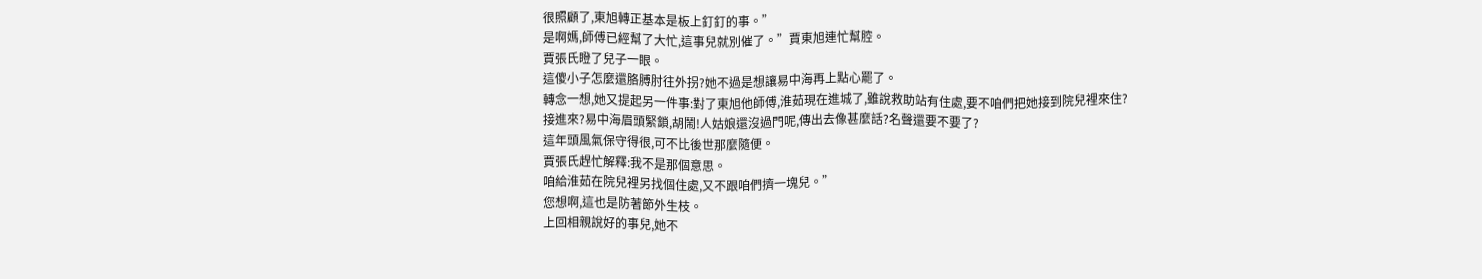很照顧了,東旭轉正基本是板上釘釘的事。”
是啊媽,師傅已經幫了大忙,這事兒就別催了。”賈東旭連忙幫腔。
賈張氏瞪了兒子一眼。
這傻小子怎麼還胳膊肘往外拐?她不過是想讓易中海再上點心罷了。
轉念一想,她又提起另一件事:對了東旭他師傅,淮茹現在進城了,雖說救助站有住處,要不咱們把她接到院兒裡來住?
接進來?易中海眉頭緊鎖,胡鬧!人姑娘還沒過門呢,傳出去像甚麼話?名聲還要不要了?
這年頭風氣保守得很,可不比後世那麼隨便。
賈張氏趕忙解釋:我不是那個意思。
咱給淮茹在院兒裡另找個住處,又不跟咱們擠一塊兒。”
您想啊,這也是防著節外生枝。
上回相親說好的事兒,她不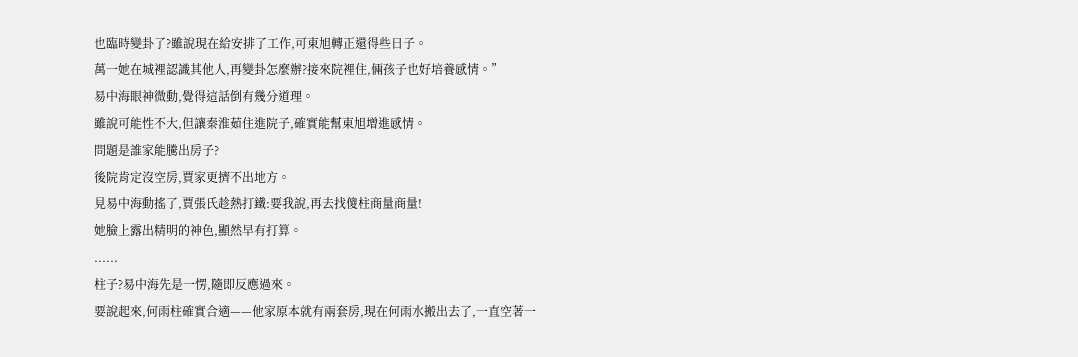也臨時變卦了?雖說現在給安排了工作,可東旭轉正還得些日子。
萬一她在城裡認識其他人,再變卦怎麼辦?接來院裡住,倆孩子也好培養感情。”
易中海眼神微動,覺得這話倒有幾分道理。
雖說可能性不大,但讓秦淮茹住進院子,確實能幫東旭增進感情。
問題是誰家能騰出房子?
後院肯定沒空房,賈家更擠不出地方。
見易中海動搖了,賈張氏趁熱打鐵:要我說,再去找傻柱商量商量!
她臉上露出精明的神色,顯然早有打算。
......
柱子?易中海先是一愣,隨即反應過來。
要說起來,何雨柱確實合適——他家原本就有兩套房,現在何雨水搬出去了,一直空著一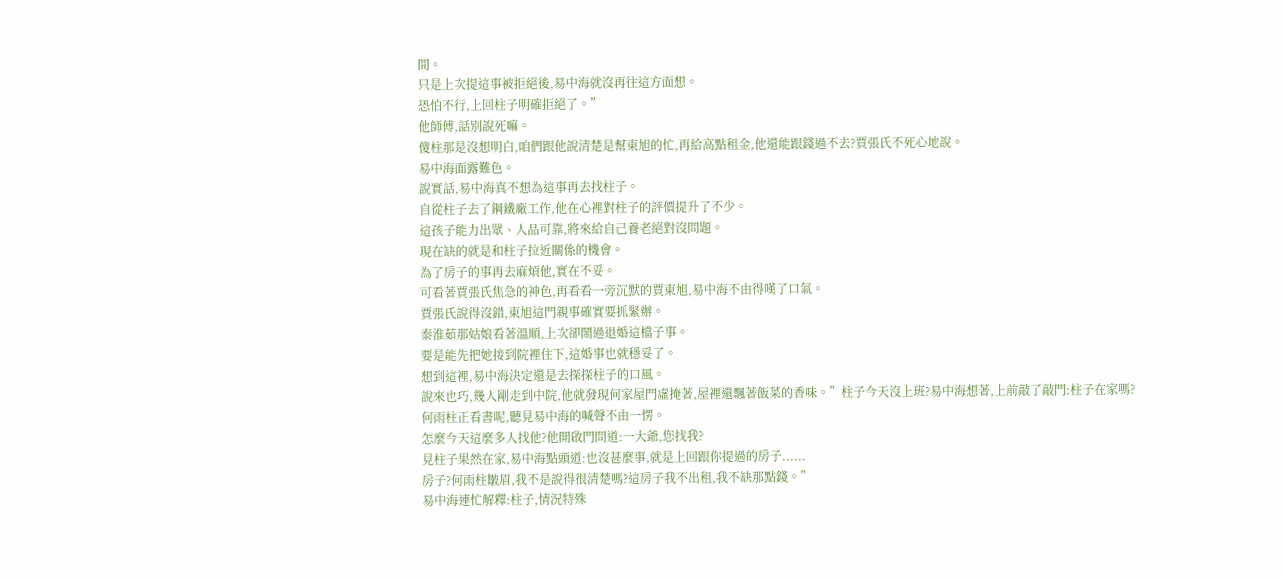間。
只是上次提這事被拒絕後,易中海就沒再往這方面想。
恐怕不行,上回柱子明確拒絕了。”
他師傅,話別說死嘛。
傻柱那是沒想明白,咱們跟他說清楚是幫東旭的忙,再給高點租金,他還能跟錢過不去?賈張氏不死心地說。
易中海面露難色。
說實話,易中海真不想為這事再去找柱子。
自從柱子去了鋼鐵廠工作,他在心裡對柱子的評價提升了不少。
這孩子能力出眾、人品可靠,將來給自己養老絕對沒問題。
現在缺的就是和柱子拉近關係的機會。
為了房子的事再去麻煩他,實在不妥。
可看著賈張氏焦急的神色,再看看一旁沉默的賈東旭,易中海不由得嘆了口氣。
賈張氏說得沒錯,東旭這門親事確實要抓緊辦。
秦淮茹那姑娘看著溫順,上次卻鬧過退婚這檔子事。
要是能先把她接到院裡住下,這婚事也就穩妥了。
想到這裡,易中海決定還是去探探柱子的口風。
說來也巧,幾人剛走到中院,他就發現何家屋門虛掩著,屋裡還飄著飯菜的香味。”柱子今天沒上班?易中海想著,上前敲了敲門:柱子在家嗎?
何雨柱正看書呢,聽見易中海的喊聲不由一愣。
怎麼今天這麼多人找他?他開啟門問道:一大爺,您找我?
見柱子果然在家,易中海點頭道:也沒甚麼事,就是上回跟你提過的房子......
房子?何雨柱皺眉,我不是說得很清楚嗎?這房子我不出租,我不缺那點錢。”
易中海連忙解釋:柱子,情況特殊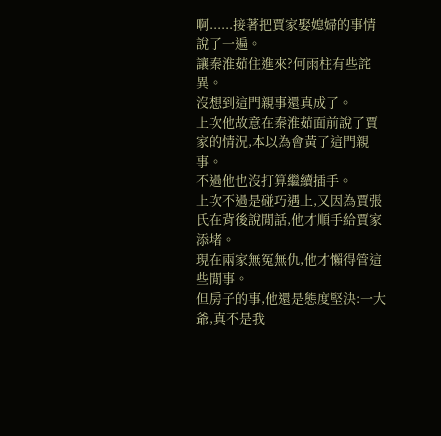啊......接著把賈家娶媳婦的事情說了一遍。
讓秦淮茹住進來?何雨柱有些詫異。
沒想到這門親事還真成了。
上次他故意在秦淮茹面前說了賈家的情況,本以為會黃了這門親事。
不過他也沒打算繼續插手。
上次不過是碰巧遇上,又因為賈張氏在背後說閒話,他才順手給賈家添堵。
現在兩家無冤無仇,他才懶得管這些閒事。
但房子的事,他還是態度堅決:一大爺,真不是我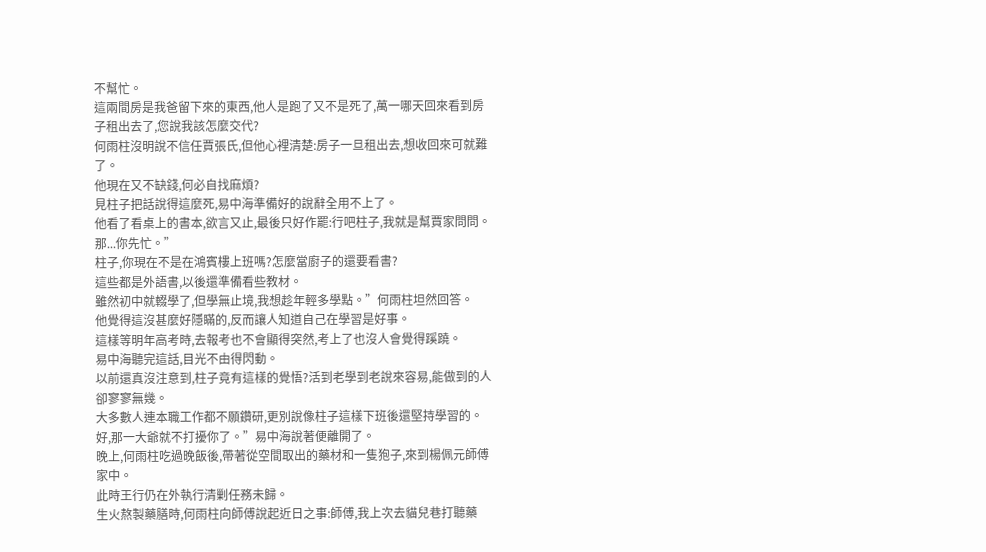不幫忙。
這兩間房是我爸留下來的東西,他人是跑了又不是死了,萬一哪天回來看到房子租出去了,您說我該怎麼交代?
何雨柱沒明說不信任賈張氏,但他心裡清楚:房子一旦租出去,想收回來可就難了。
他現在又不缺錢,何必自找麻煩?
見柱子把話說得這麼死,易中海準備好的說辭全用不上了。
他看了看桌上的書本,欲言又止,最後只好作罷:行吧柱子,我就是幫賈家問問。
那...你先忙。”
柱子,你現在不是在鴻賓樓上班嗎?怎麼當廚子的還要看書?
這些都是外語書,以後還準備看些教材。
雖然初中就輟學了,但學無止境,我想趁年輕多學點。”何雨柱坦然回答。
他覺得這沒甚麼好隱瞞的,反而讓人知道自己在學習是好事。
這樣等明年高考時,去報考也不會顯得突然,考上了也沒人會覺得蹊蹺。
易中海聽完這話,目光不由得閃動。
以前還真沒注意到,柱子竟有這樣的覺悟?活到老學到老說來容易,能做到的人卻寥寥無幾。
大多數人連本職工作都不願鑽研,更別說像柱子這樣下班後還堅持學習的。
好,那一大爺就不打擾你了。”易中海說著便離開了。
晚上,何雨柱吃過晚飯後,帶著從空間取出的藥材和一隻狍子,來到楊佩元師傅家中。
此時王行仍在外執行清剿任務未歸。
生火熬製藥膳時,何雨柱向師傅說起近日之事:師傅,我上次去貓兒巷打聽藥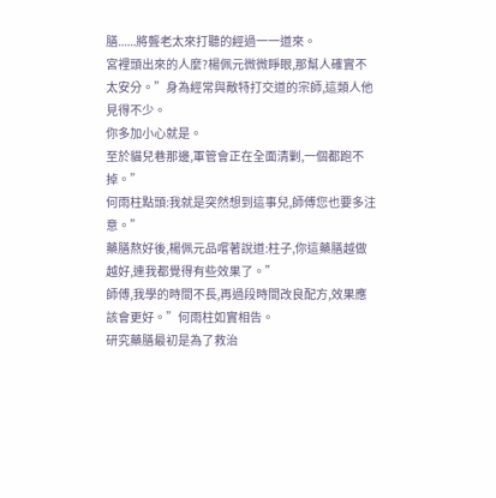膳......將聾老太來打聽的經過一一道來。
宮裡頭出來的人麼?楊佩元微微睜眼,那幫人確實不太安分。”身為經常與敵特打交道的宗師,這類人他見得不少。
你多加小心就是。
至於貓兒巷那邊,軍管會正在全面清剿,一個都跑不掉。”
何雨柱點頭:我就是突然想到這事兒,師傅您也要多注意。”
藥膳熬好後,楊佩元品嚐著說道:柱子,你這藥膳越做越好,連我都覺得有些效果了。”
師傅,我學的時間不長,再過段時間改良配方,效果應該會更好。”何雨柱如實相告。
研究藥膳最初是為了救治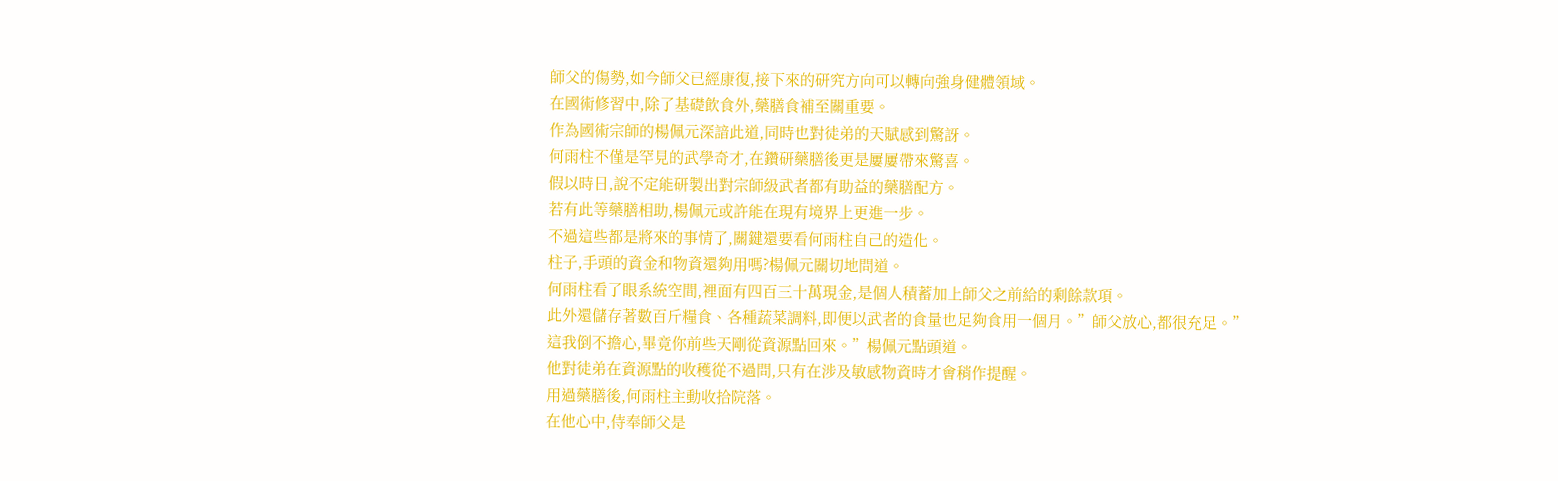師父的傷勢,如今師父已經康復,接下來的研究方向可以轉向強身健體領域。
在國術修習中,除了基礎飲食外,藥膳食補至關重要。
作為國術宗師的楊佩元深諳此道,同時也對徒弟的天賦感到驚訝。
何雨柱不僅是罕見的武學奇才,在鑽研藥膳後更是屢屢帶來驚喜。
假以時日,說不定能研製出對宗師級武者都有助益的藥膳配方。
若有此等藥膳相助,楊佩元或許能在現有境界上更進一步。
不過這些都是將來的事情了,關鍵還要看何雨柱自己的造化。
柱子,手頭的資金和物資還夠用嗎?楊佩元關切地問道。
何雨柱看了眼系統空間,裡面有四百三十萬現金,是個人積蓄加上師父之前給的剩餘款項。
此外還儲存著數百斤糧食、各種蔬菜調料,即便以武者的食量也足夠食用一個月。”師父放心,都很充足。”
這我倒不擔心,畢竟你前些天剛從資源點回來。”楊佩元點頭道。
他對徒弟在資源點的收穫從不過問,只有在涉及敏感物資時才會稍作提醒。
用過藥膳後,何雨柱主動收拾院落。
在他心中,侍奉師父是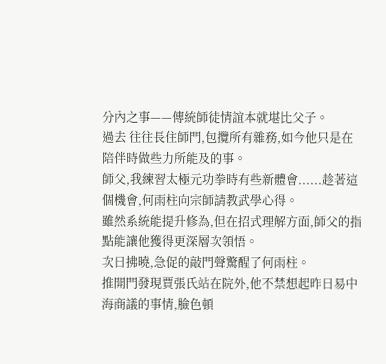分內之事——傳統師徒情誼本就堪比父子。
過去 往往長住師門,包攬所有雜務,如今他只是在陪伴時做些力所能及的事。
師父,我練習太極元功拳時有些新體會......趁著這個機會,何雨柱向宗師請教武學心得。
雖然系統能提升修為,但在招式理解方面,師父的指點能讓他獲得更深層次領悟。
次日拂曉,急促的敲門聲驚醒了何雨柱。
推開門發現賈張氏站在院外,他不禁想起昨日易中海商議的事情,臉色頓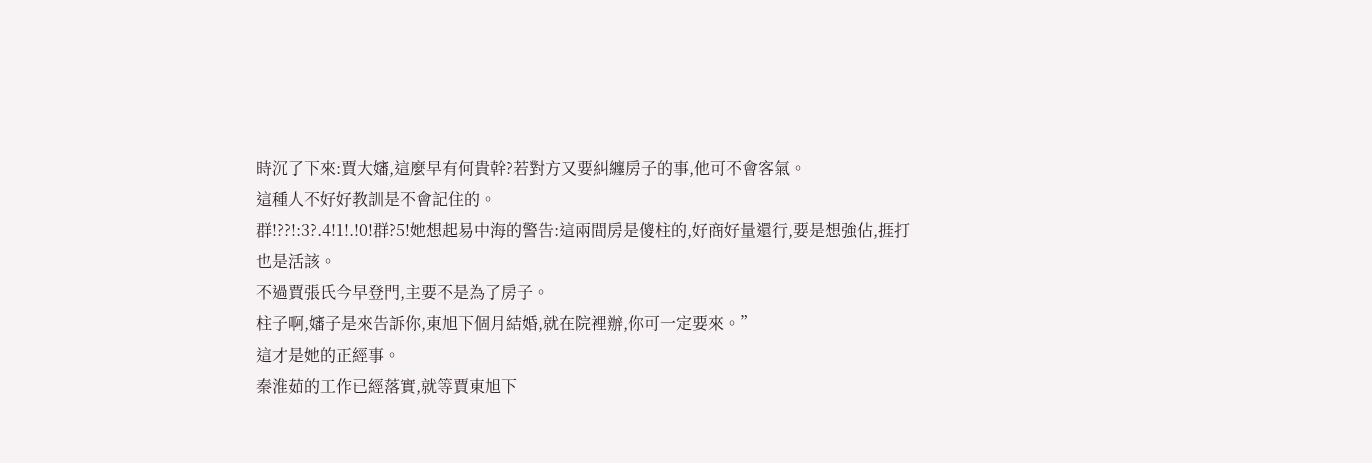時沉了下來:賈大嬸,這麼早有何貴幹?若對方又要糾纏房子的事,他可不會客氣。
這種人不好好教訓是不會記住的。
群!??!:3?.4!1!.!0!群?5!她想起易中海的警告:這兩間房是傻柱的,好商好量還行,要是想強佔,捱打也是活該。
不過賈張氏今早登門,主要不是為了房子。
柱子啊,嬸子是來告訴你,東旭下個月結婚,就在院裡辦,你可一定要來。”
這才是她的正經事。
秦淮茹的工作已經落實,就等賈東旭下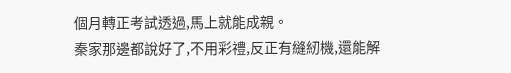個月轉正考試透過,馬上就能成親。
秦家那邊都說好了,不用彩禮,反正有縫紉機,還能解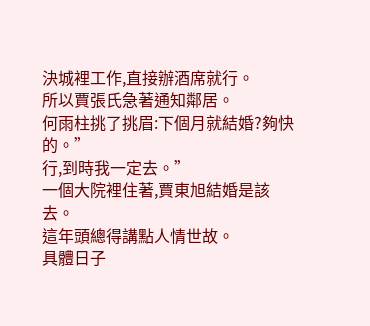決城裡工作,直接辦酒席就行。
所以賈張氏急著通知鄰居。
何雨柱挑了挑眉:下個月就結婚?夠快的。”
行,到時我一定去。”
一個大院裡住著,賈東旭結婚是該去。
這年頭總得講點人情世故。
具體日子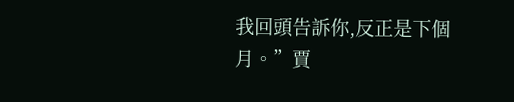我回頭告訴你,反正是下個月。”賈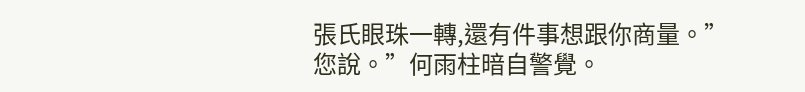張氏眼珠一轉,還有件事想跟你商量。”
您說。”何雨柱暗自警覺。